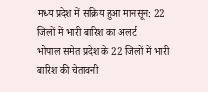मध्य प्रदेश में सक्रिय हुआ मानसून: 22 जिलों में भारी बारिश का अलर्ट
भोपाल समेत प्रदेश के 22 जिलों में भारी बारिश की चेतावनी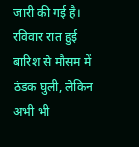जारी की गई है। रविवार रात हुई बारिश से मौसम में ठंडक घुली, लेकिन अभी भी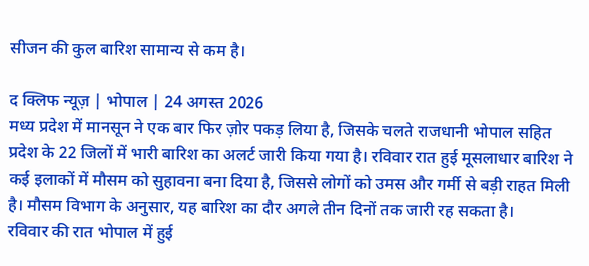सीजन की कुल बारिश सामान्य से कम है।

द क्लिफ न्यूज़ | भोपाल | 24 अगस्त 2026
मध्य प्रदेश में मानसून ने एक बार फिर ज़ोर पकड़ लिया है, जिसके चलते राजधानी भोपाल सहित प्रदेश के 22 जिलों में भारी बारिश का अलर्ट जारी किया गया है। रविवार रात हुई मूसलाधार बारिश ने कई इलाकों में मौसम को सुहावना बना दिया है, जिससे लोगों को उमस और गर्मी से बड़ी राहत मिली है। मौसम विभाग के अनुसार, यह बारिश का दौर अगले तीन दिनों तक जारी रह सकता है।
रविवार की रात भोपाल में हुई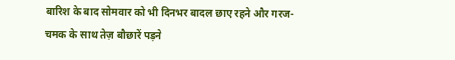बारिश के बाद सोमवार को भी दिनभर बादल छाए रहने और गरज-चमक के साथ तेज़ बौछारें पड़ने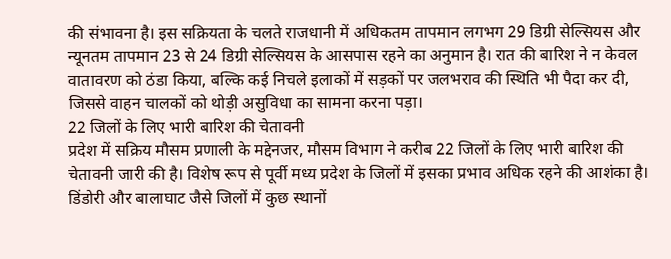की संभावना है। इस सक्रियता के चलते राजधानी में अधिकतम तापमान लगभग 29 डिग्री सेल्सियस और न्यूनतम तापमान 23 से 24 डिग्री सेल्सियस के आसपास रहने का अनुमान है। रात की बारिश ने न केवल वातावरण को ठंडा किया, बल्कि कई निचले इलाकों में सड़कों पर जलभराव की स्थिति भी पैदा कर दी, जिससे वाहन चालकों को थोड़ी असुविधा का सामना करना पड़ा।
22 जिलों के लिए भारी बारिश की चेतावनी
प्रदेश में सक्रिय मौसम प्रणाली के मद्देनजर, मौसम विभाग ने करीब 22 जिलों के लिए भारी बारिश की चेतावनी जारी की है। विशेष रूप से पूर्वी मध्य प्रदेश के जिलों में इसका प्रभाव अधिक रहने की आशंका है। डिंडोरी और बालाघाट जैसे जिलों में कुछ स्थानों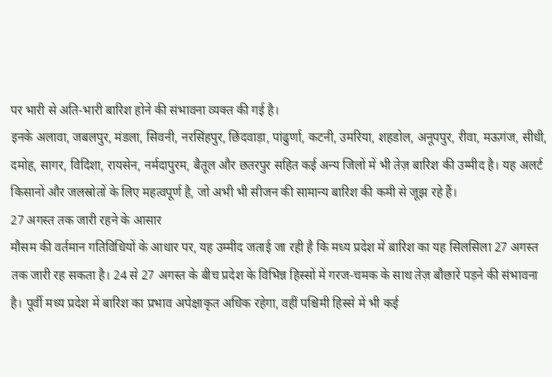पर भारी से अति-भारी बारिश होने की संभावना व्यक्त की गई है।
इनके अलावा, जबलपुर, मंडला, सिवनी, नरसिंहपुर, छिंदवाड़ा, पांढुर्णा, कटनी, उमरिया, शहडोल, अनूपपुर, रीवा, मऊगंज, सीधी, दमोह, सागर, विदिशा, रायसेन, नर्मदापुरम, बैतूल और छतरपुर सहित कई अन्य जिलों में भी तेज़ बारिश की उम्मीद है। यह अलर्ट किसानों और जलस्रोतों के लिए महत्वपूर्ण है, जो अभी भी सीजन की सामान्य बारिश की कमी से जूझ रहे हैं।
27 अगस्त तक जारी रहने के आसार
मौसम की वर्तमान गतिविधियों के आधार पर, यह उम्मीद जताई जा रही है कि मध्य प्रदेश में बारिश का यह सिलसिला 27 अगस्त तक जारी रह सकता है। 24 से 27 अगस्त के बीच प्रदेश के विभिन्न हिस्सों में गरज-चमक के साथ तेज़ बौछारें पड़ने की संभावना है। पूर्वी मध्य प्रदेश में बारिश का प्रभाव अपेक्षाकृत अधिक रहेगा, वहीं पश्चिमी हिस्से में भी कई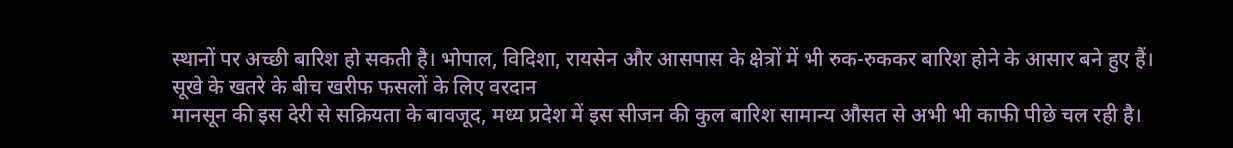स्थानों पर अच्छी बारिश हो सकती है। भोपाल, विदिशा, रायसेन और आसपास के क्षेत्रों में भी रुक-रुककर बारिश होने के आसार बने हुए हैं।
सूखे के खतरे के बीच खरीफ फसलों के लिए वरदान
मानसून की इस देरी से सक्रियता के बावजूद, मध्य प्रदेश में इस सीजन की कुल बारिश सामान्य औसत से अभी भी काफी पीछे चल रही है।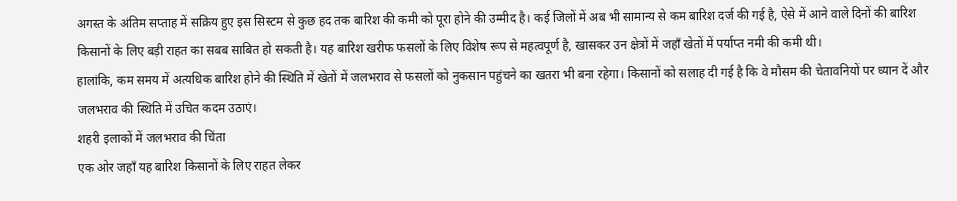अगस्त के अंतिम सप्ताह में सक्रिय हुए इस सिस्टम से कुछ हद तक बारिश की कमी को पूरा होने की उम्मीद है। कई जिलों में अब भी सामान्य से कम बारिश दर्ज की गई है, ऐसे में आने वाले दिनों की बारिश किसानों के लिए बड़ी राहत का सबब साबित हो सकती है। यह बारिश खरीफ फसलों के लिए विशेष रूप से महत्वपूर्ण है, खासकर उन क्षेत्रों में जहाँ खेतों में पर्याप्त नमी की कमी थी।
हालांकि, कम समय में अत्यधिक बारिश होने की स्थिति में खेतों में जलभराव से फसलों को नुकसान पहुंचने का खतरा भी बना रहेगा। किसानों को सलाह दी गई है कि वे मौसम की चेतावनियों पर ध्यान दें और जलभराव की स्थिति में उचित कदम उठाएं।
शहरी इलाकों में जलभराव की चिंता
एक ओर जहाँ यह बारिश किसानों के लिए राहत लेकर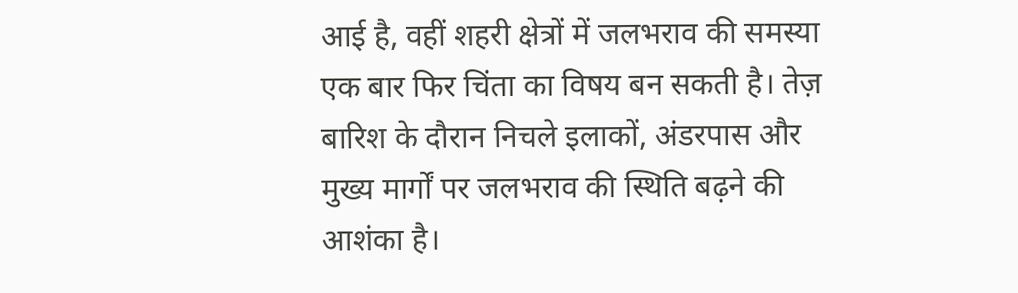आई है, वहीं शहरी क्षेत्रों में जलभराव की समस्या एक बार फिर चिंता का विषय बन सकती है। तेज़ बारिश के दौरान निचले इलाकों, अंडरपास और मुख्य मार्गों पर जलभराव की स्थिति बढ़ने की आशंका है।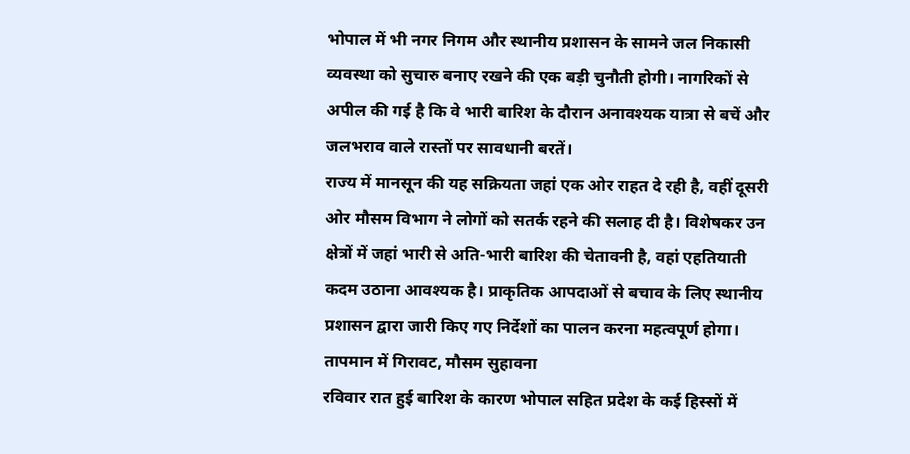भोपाल में भी नगर निगम और स्थानीय प्रशासन के सामने जल निकासी व्यवस्था को सुचारु बनाए रखने की एक बड़ी चुनौती होगी। नागरिकों से अपील की गई है कि वे भारी बारिश के दौरान अनावश्यक यात्रा से बचें और जलभराव वाले रास्तों पर सावधानी बरतें।
राज्य में मानसून की यह सक्रियता जहां एक ओर राहत दे रही है, वहीं दूसरी ओर मौसम विभाग ने लोगों को सतर्क रहने की सलाह दी है। विशेषकर उन क्षेत्रों में जहां भारी से अति-भारी बारिश की चेतावनी है, वहां एहतियाती कदम उठाना आवश्यक है। प्राकृतिक आपदाओं से बचाव के लिए स्थानीय प्रशासन द्वारा जारी किए गए निर्देशों का पालन करना महत्वपूर्ण होगा।
तापमान में गिरावट, मौसम सुहावना
रविवार रात हुई बारिश के कारण भोपाल सहित प्रदेश के कई हिस्सों में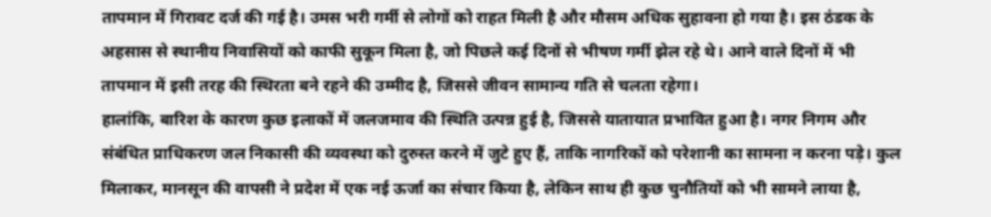तापमान में गिरावट दर्ज की गई है। उमस भरी गर्मी से लोगों को राहत मिली है और मौसम अधिक सुहावना हो गया है। इस ठंडक के अहसास से स्थानीय निवासियों को काफी सुकून मिला है, जो पिछले कई दिनों से भीषण गर्मी झेल रहे थे। आने वाले दिनों में भी तापमान में इसी तरह की स्थिरता बने रहने की उम्मीद है, जिससे जीवन सामान्य गति से चलता रहेगा।
हालांकि, बारिश के कारण कुछ इलाकों में जलजमाव की स्थिति उत्पन्न हुई है, जिससे यातायात प्रभावित हुआ है। नगर निगम और संबंधित प्राधिकरण जल निकासी की व्यवस्था को दुरुस्त करने में जुटे हुए हैं, ताकि नागरिकों को परेशानी का सामना न करना पड़े। कुल मिलाकर, मानसून की वापसी ने प्रदेश में एक नई ऊर्जा का संचार किया है, लेकिन साथ ही कुछ चुनौतियों को भी सामने लाया है,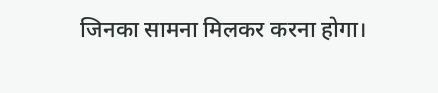जिनका सामना मिलकर करना होगा।